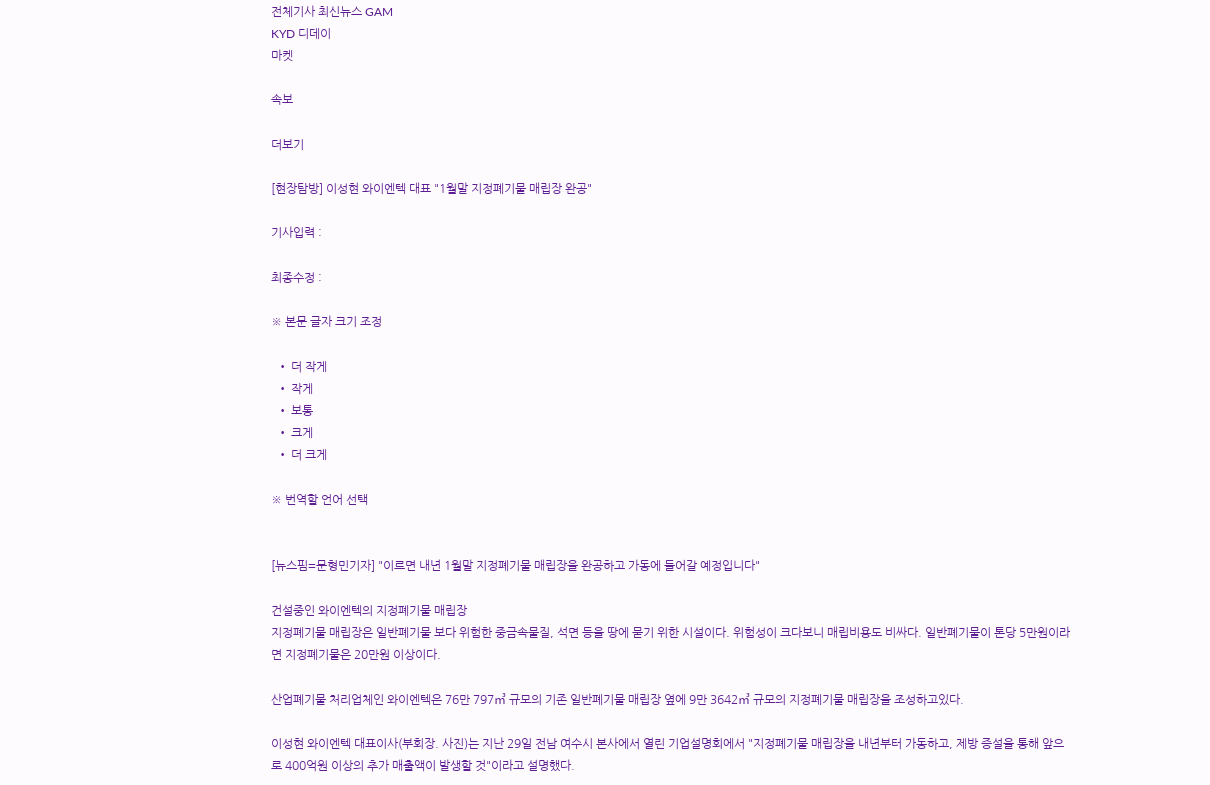전체기사 최신뉴스 GAM
KYD 디데이
마켓

속보

더보기

[현장탐방] 이성현 와이엔텍 대표 "1월말 지정폐기물 매립장 완공"

기사입력 :

최종수정 :

※ 본문 글자 크기 조정

  • 더 작게
  • 작게
  • 보통
  • 크게
  • 더 크게

※ 번역할 언어 선택


[뉴스핌=문형민기자] "이르면 내년 1월말 지정폐기물 매립장을 완공하고 가동에 들어갈 예정입니다"

건설중인 와이엔텍의 지정폐기물 매립장
지정폐기물 매립장은 일반폐기물 보다 위험한 중금속물질, 석면 등을 땅에 묻기 위한 시설이다. 위험성이 크다보니 매립비용도 비싸다. 일반폐기물이 톤당 5만원이라면 지정폐기물은 20만원 이상이다.

산업폐기물 처리업체인 와이엔텍은 76만 797㎥ 규모의 기존 일반폐기물 매립장 옆에 9만 3642㎥ 규모의 지정폐기물 매립장을 조성하고있다.

이성현 와이엔텍 대표이사(부회장. 사진)는 지난 29일 전남 여수시 본사에서 열린 기업설명회에서 "지정폐기물 매립장을 내년부터 가동하고, 제방 증설을 통해 앞으로 400억원 이상의 추가 매출액이 발생할 것"이라고 설명했다.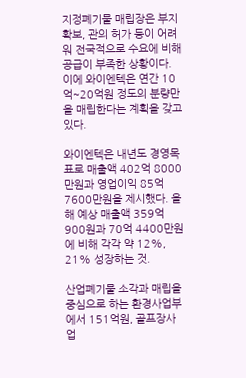지정폐기물 매립장은 부지 확보, 관의 허가 등이 어려워 전국적으로 수요에 비해 공급이 부족한 상황이다. 이에 와이엔텍은 연간 10억~20억원 정도의 분량만을 매립한다는 계획을 갖고있다.

와이엔텍은 내년도 경영목표로 매출액 402억 8000만원과 영업이익 85억 7600만원을 제시했다. 올해 예상 매출액 359억 900원과 70억 4400만원에 비해 각각 약 12%, 21% 성장하는 것.

산업폐기물 소각과 매립을 중심으로 하는 환경사업부에서 151억원, 골프장사업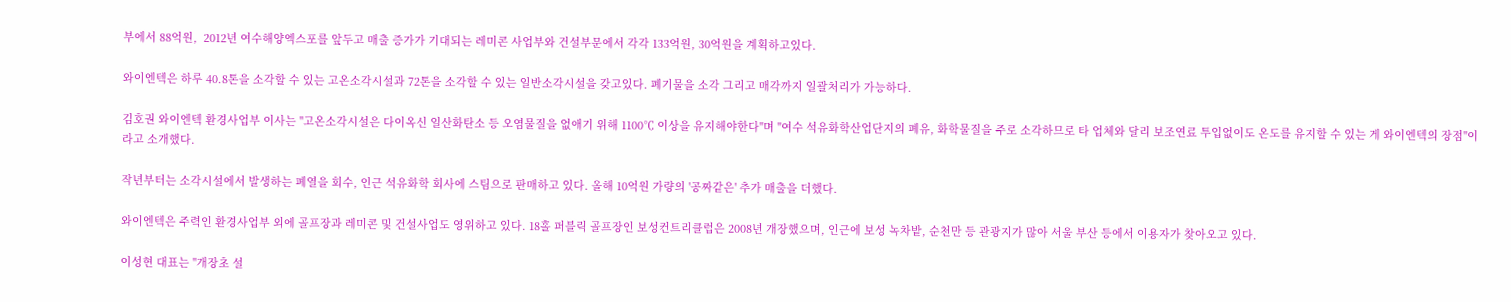부에서 88억원,  2012년 여수해양엑스포를 앞두고 매출 증가가 기대되는 레미콘 사업부와 건설부문에서 각각 133억원, 30억원을 계획하고있다.

와이엔텍은 하루 40.8톤을 소각할 수 있는 고온소각시설과 72톤을 소각할 수 있는 일반소각시설을 갖고있다. 폐기물을 소각 그리고 매각까지 일괄처리가 가능하다.

김호권 와이엔텍 환경사업부 이사는 "고온소각시설은 다이옥신 일산화탄소 등 오염물질을 없애기 위해 1100℃ 이상을 유지해야한다"며 "여수 석유화학산업단지의 폐유, 화학물질을 주로 소각하므로 타 업체와 달리 보조연료 투입없이도 온도를 유지할 수 있는 게 와이엔텍의 장점"이라고 소개했다.

작년부터는 소각시설에서 발생하는 폐열을 회수, 인근 석유화학 회사에 스팀으로 판매하고 있다. 올해 10억원 가량의 '공짜같은' 추가 매출을 더했다.

와이엔텍은 주력인 환경사업부 외에 골프장과 레미콘 및 건설사업도 영위하고 있다. 18홀 퍼블릭 골프장인 보성컨트리클럽은 2008년 개장했으며, 인근에 보성 녹차밭, 순천만 등 관광지가 많아 서울 부산 등에서 이용자가 찾아오고 있다.

이성현 대표는 "개장초 설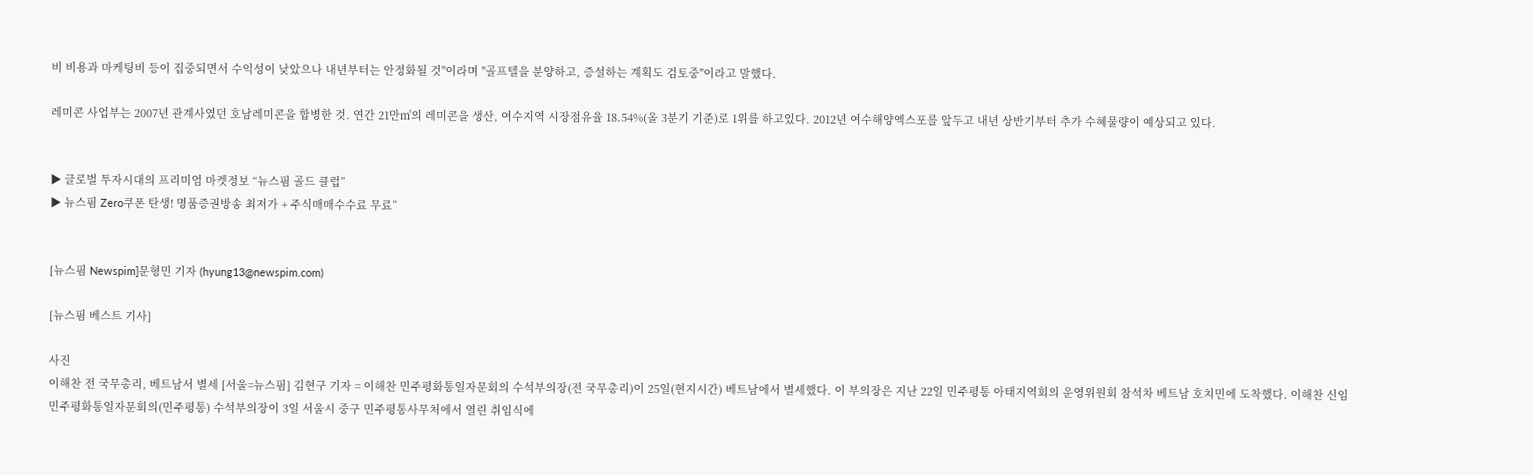비 비용과 마케팅비 등이 집중되면서 수익성이 낮았으나 내년부터는 안정화될 것"이라며 "골프텔을 분양하고, 증설하는 계획도 검토중"이라고 말했다.

레미콘 사업부는 2007년 관계사였던 호남레미콘을 합병한 것. 연간 21만㎥의 레미콘을 생산, 여수지역 시장점유율 18.54%(올 3분기 기준)로 1위를 하고있다. 2012년 여수해양엑스포를 앞두고 내년 상반기부터 추가 수혜물량이 예상되고 있다.


▶ 글로벌 투자시대의 프리미엄 마켓정보 “뉴스핌 골드 클럽”
▶ 뉴스핌 Zero쿠폰 탄생! 명품증권방송 최저가 + 주식매매수수료 무료”


[뉴스핌 Newspim]문형민 기자 (hyung13@newspim.com)

[뉴스핌 베스트 기사]

사진
이해찬 전 국무총리, 베트남서 별세 [서울=뉴스핌] 김현구 기자 = 이해찬 민주평화통일자문회의 수석부의장(전 국무총리)이 25일(현지시간) 베트남에서 별세했다. 이 부의장은 지난 22일 민주평통 아태지역회의 운영위원회 참석차 베트남 호치민에 도착했다. 이해찬 신임 민주평화통일자문회의(민주평통) 수석부의장이 3일 서울시 중구 민주평통사무처에서 열린 취임식에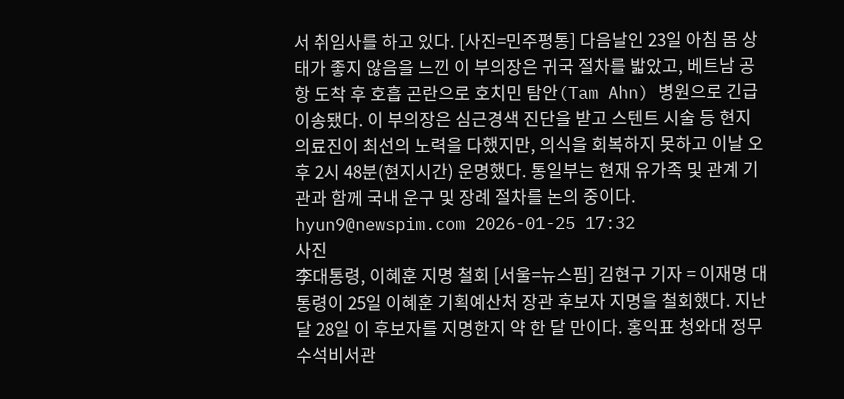서 취임사를 하고 있다. [사진=민주평통] 다음날인 23일 아침 몸 상태가 좋지 않음을 느낀 이 부의장은 귀국 절차를 밟았고, 베트남 공항 도착 후 호흡 곤란으로 호치민 탐안(Tam Ahn) 병원으로 긴급 이송됐다. 이 부의장은 심근경색 진단을 받고 스텐트 시술 등 현지 의료진이 최선의 노력을 다했지만, 의식을 회복하지 못하고 이날 오후 2시 48분(현지시간) 운명했다. 통일부는 현재 유가족 및 관계 기관과 함께 국내 운구 및 장례 절차를 논의 중이다. hyun9@newspim.com 2026-01-25 17:32
사진
李대통령, 이혜훈 지명 철회 [서울=뉴스핌] 김현구 기자 = 이재명 대통령이 25일 이혜훈 기획예산처 장관 후보자 지명을 철회했다. 지난달 28일 이 후보자를 지명한지 약 한 달 만이다. 홍익표 청와대 정무수석비서관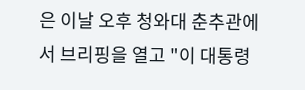은 이날 오후 청와대 춘추관에서 브리핑을 열고 "이 대통령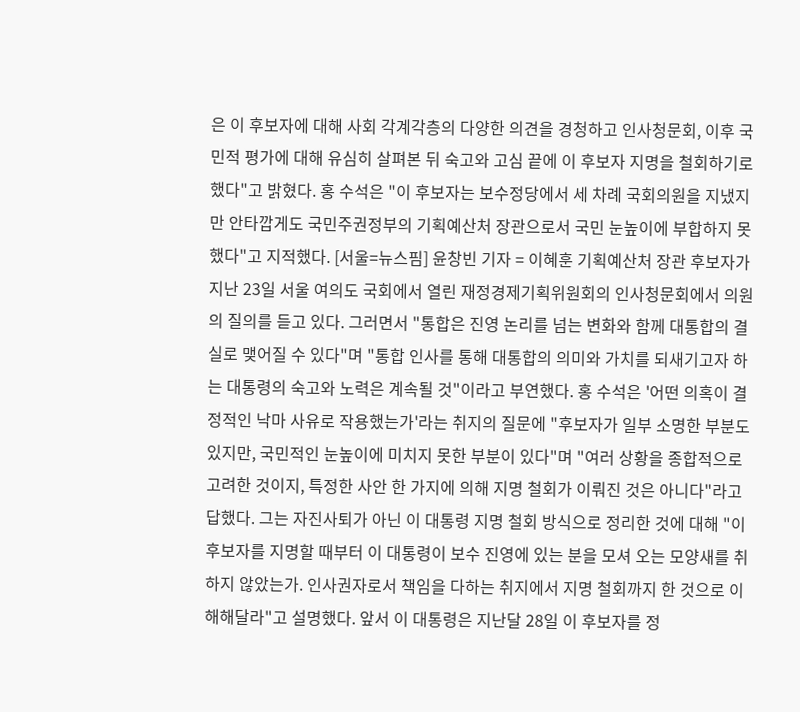은 이 후보자에 대해 사회 각계각층의 다양한 의견을 경청하고 인사청문회, 이후 국민적 평가에 대해 유심히 살펴본 뒤 숙고와 고심 끝에 이 후보자 지명을 철회하기로 했다"고 밝혔다. 홍 수석은 "이 후보자는 보수정당에서 세 차례 국회의원을 지냈지만 안타깝게도 국민주권정부의 기획예산처 장관으로서 국민 눈높이에 부합하지 못했다"고 지적했다. [서울=뉴스핌] 윤창빈 기자 = 이혜훈 기획예산처 장관 후보자가 지난 23일 서울 여의도 국회에서 열린 재정경제기획위원회의 인사청문회에서 의원의 질의를 듣고 있다. 그러면서 "통합은 진영 논리를 넘는 변화와 함께 대통합의 결실로 맺어질 수 있다"며 "통합 인사를 통해 대통합의 의미와 가치를 되새기고자 하는 대통령의 숙고와 노력은 계속될 것"이라고 부연했다. 홍 수석은 '어떤 의혹이 결정적인 낙마 사유로 작용했는가'라는 취지의 질문에 "후보자가 일부 소명한 부분도 있지만, 국민적인 눈높이에 미치지 못한 부분이 있다"며 "여러 상황을 종합적으로 고려한 것이지, 특정한 사안 한 가지에 의해 지명 철회가 이뤄진 것은 아니다"라고 답했다. 그는 자진사퇴가 아닌 이 대통령 지명 철회 방식으로 정리한 것에 대해 "이 후보자를 지명할 때부터 이 대통령이 보수 진영에 있는 분을 모셔 오는 모양새를 취하지 않았는가. 인사권자로서 책임을 다하는 취지에서 지명 철회까지 한 것으로 이해해달라"고 설명했다. 앞서 이 대통령은 지난달 28일 이 후보자를 정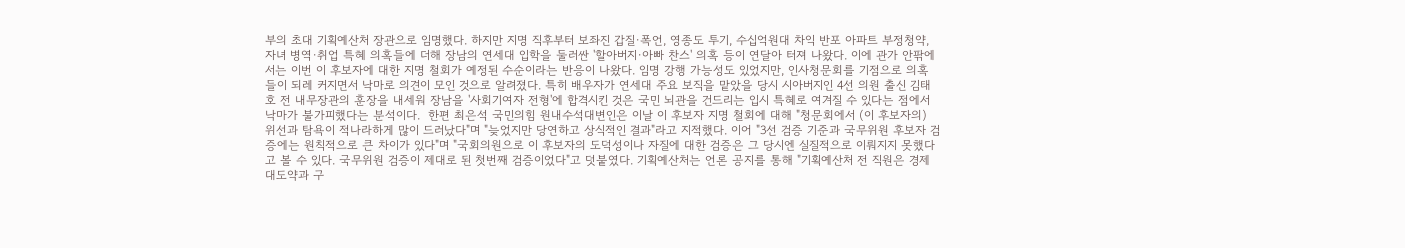부의 초대 기획예산처 장관으로 임명했다. 하지만 지명 직후부터 보좌진 갑질·폭언, 영종도 투기, 수십억원대 차익 반포 아파트 부정청약, 자녀 병역·취업 특혜 의혹들에 더해 장남의 연세대 입학을 둘러싼 '할아버지·아빠 찬스' 의혹 등이 연달아 터져 나왔다. 이에 관가 안팎에서는 이번 이 후보자에 대한 지명 철회가 예정된 수순이라는 반응이 나왔다. 임명 강행 가능성도 있었지만, 인사청문회를 기점으로 의혹들이 되레 커지면서 낙마로 의견이 모인 것으로 알려졌다. 특히 배우자가 연세대 주요 보직을 맡았을 당시 시아버지인 4선 의원 출신 김태호 전 내무장관의 훈장을 내세워 장남을 '사회기여자 전형'에 합격시킨 것은 국민 뇌관을 건드리는 입시 특혜로 여겨질 수 있다는 점에서 낙마가 불가피했다는 분석이다.  한편 최은석 국민의힘 원내수석대변인은 이날 이 후보자 지명 철회에 대해 "청문회에서 (이 후보자의) 위선과 탐욕이 적나라하게 많이 드러났다"며 "늦었지만 당연하고 상식적인 결과"라고 지적했다. 이어 "3선 검증 기준과 국무위원 후보자 검증에는 원칙적으로 큰 차이가 있다"며 "국회의원으로 이 후보자의 도덕성이나 자질에 대한 검증은 그 당시엔 실질적으로 이뤄지지 못했다고 볼 수 있다. 국무위원 검증이 제대로 된 첫번째 검증이었다"고 덧붙였다. 기획예산처는 언론 공지를 통해 "기획예산처 전 직원은 경제 대도약과 구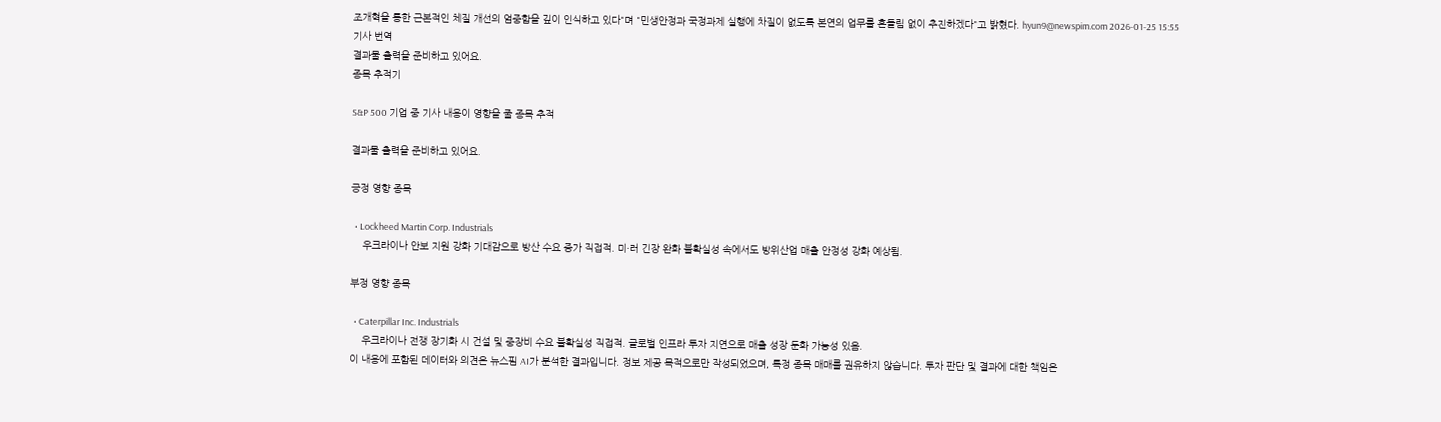조개혁을 통한 근본적인 체질 개선의 엄중함을 깊이 인식하고 있다"며 "민생안정과 국정과제 실행에 차질이 없도록 본연의 업무를 흔들림 없이 추진하겠다"고 밝혔다. hyun9@newspim.com 2026-01-25 15:55
기사 번역
결과물 출력을 준비하고 있어요.
종목 추적기

S&P 500 기업 중 기사 내용이 영향을 줄 종목 추적

결과물 출력을 준비하고 있어요.

긍정 영향 종목

  • Lockheed Martin Corp. Industrials
    우크라이나 안보 지원 강화 기대감으로 방산 수요 증가 직접적. 미·러 긴장 완화 불확실성 속에서도 방위산업 매출 안정성 강화 예상됨.

부정 영향 종목

  • Caterpillar Inc. Industrials
    우크라이나 전쟁 장기화 시 건설 및 중장비 수요 불확실성 직접적. 글로벌 인프라 투자 지연으로 매출 성장 둔화 가능성 있음.
이 내용에 포함된 데이터와 의견은 뉴스핌 AI가 분석한 결과입니다. 정보 제공 목적으로만 작성되었으며, 특정 종목 매매를 권유하지 않습니다. 투자 판단 및 결과에 대한 책임은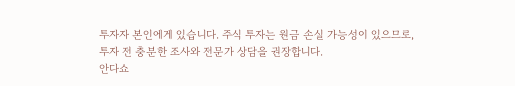투자자 본인에게 있습니다. 주식 투자는 원금 손실 가능성이 있으므로, 투자 전 충분한 조사와 전문가 상담을 권장합니다.
안다쇼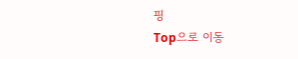핑
Top으로 이동